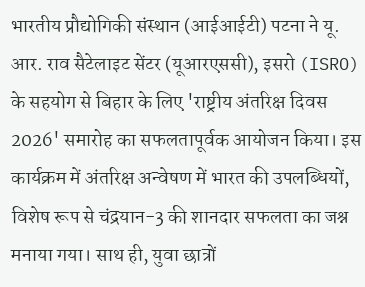भारतीय प्रौद्योगिकी संस्थान (आईआईटी) पटना ने यू. आर. राव सैटेलाइट सेंटर (यूआरएससी), इसरो (ISRO) के सहयोग से बिहार के लिए 'राष्ट्रीय अंतरिक्ष दिवस 2026' समारोह का सफलतापूर्वक आयोजन किया। इस कार्यक्रम में अंतरिक्ष अन्वेषण में भारत की उपलब्धियों, विशेष रूप से चंद्रयान-3 की शानदार सफलता का जश्न मनाया गया। साथ ही, युवा छात्रों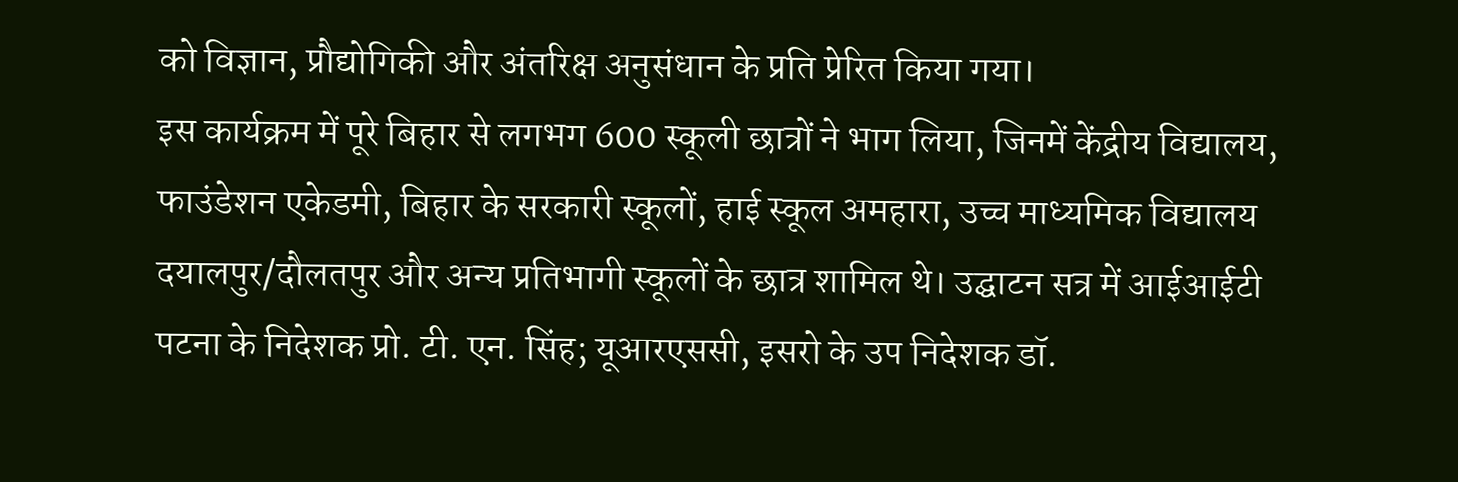को विज्ञान, प्रौद्योगिकी और अंतरिक्ष अनुसंधान के प्रति प्रेरित किया गया।
इस कार्यक्रम में पूरे बिहार से लगभग 600 स्कूली छात्रों ने भाग लिया, जिनमें केंद्रीय विद्यालय, फाउंडेशन एकेडमी, बिहार के सरकारी स्कूलों, हाई स्कूल अमहारा, उच्च माध्यमिक विद्यालय दयालपुर/दौलतपुर और अन्य प्रतिभागी स्कूलों के छात्र शामिल थे। उद्घाटन सत्र में आईआईटी पटना के निदेशक प्रो. टी. एन. सिंह; यूआरएससी, इसरो के उप निदेशक डॉ.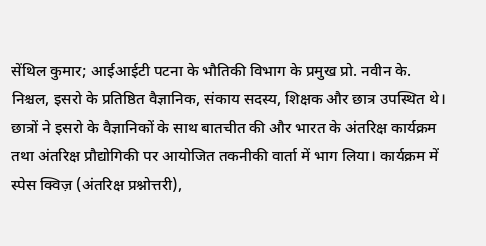सेंथिल कुमार; आईआईटी पटना के भौतिकी विभाग के प्रमुख प्रो. नवीन के. निश्चल, इसरो के प्रतिष्ठित वैज्ञानिक, संकाय सदस्य, शिक्षक और छात्र उपस्थित थे।
छात्रों ने इसरो के वैज्ञानिकों के साथ बातचीत की और भारत के अंतरिक्ष कार्यक्रम तथा अंतरिक्ष प्रौद्योगिकी पर आयोजित तकनीकी वार्ता में भाग लिया। कार्यक्रम में स्पेस क्विज़ (अंतरिक्ष प्रश्नोत्तरी),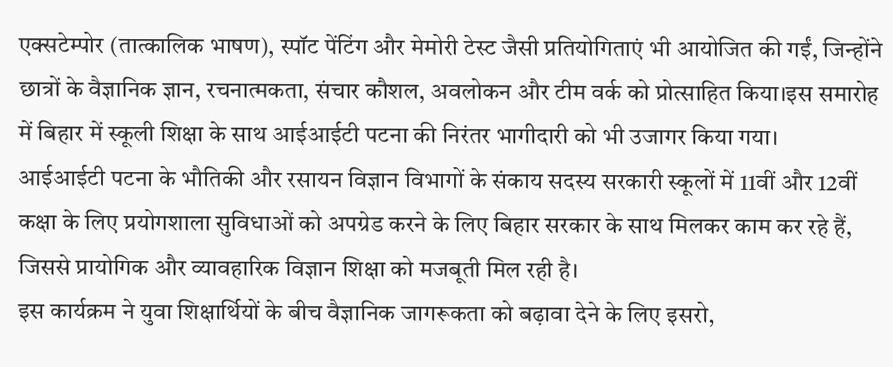एक्सटेम्पोर (तात्कालिक भाषण), स्पॉट पेंटिंग और मेमोरी टेस्ट जैसी प्रतियोगिताएं भी आयोजित की गईं, जिन्होंने छात्रों के वैज्ञानिक ज्ञान, रचनात्मकता, संचार कौशल, अवलोकन और टीम वर्क को प्रोत्साहित किया।इस समारोह में बिहार में स्कूली शिक्षा के साथ आईआईटी पटना की निरंतर भागीदारी को भी उजागर किया गया।
आईआईटी पटना के भौतिकी और रसायन विज्ञान विभागों के संकाय सदस्य सरकारी स्कूलों में 11वीं और 12वीं कक्षा के लिए प्रयोगशाला सुविधाओं को अपग्रेड करने के लिए बिहार सरकार के साथ मिलकर काम कर रहे हैं, जिससे प्रायोगिक और व्यावहारिक विज्ञान शिक्षा को मजबूती मिल रही है।
इस कार्यक्रम ने युवा शिक्षार्थियों के बीच वैज्ञानिक जागरूकता को बढ़ावा देने के लिए इसरो,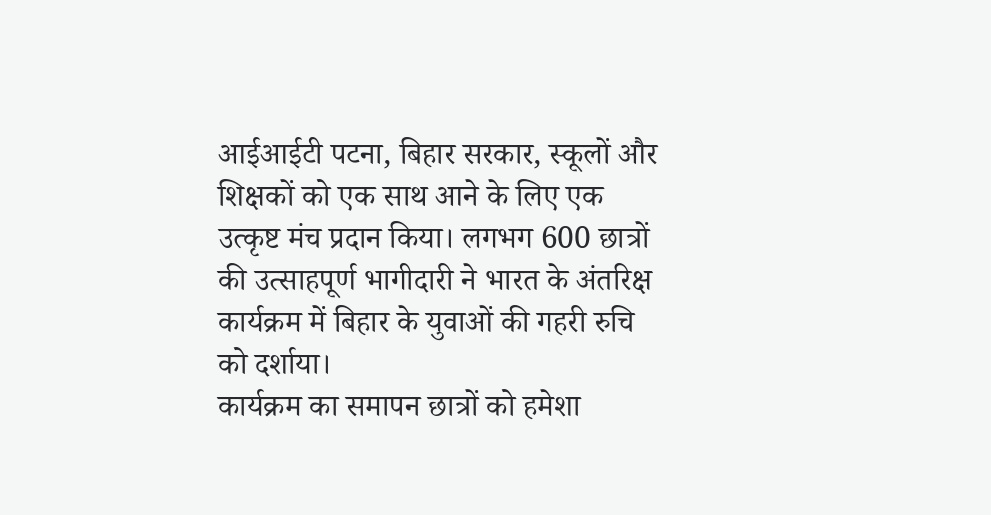आईआईटी पटना, बिहार सरकार, स्कूलों और शिक्षकों को एक साथ आने के लिए एक उत्कृष्ट मंच प्रदान किया। लगभग 600 छात्रों की उत्साहपूर्ण भागीदारी ने भारत के अंतरिक्ष कार्यक्रम में बिहार के युवाओं की गहरी रुचि को दर्शाया।
कार्यक्रम का समापन छात्रों को हमेशा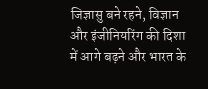जिज्ञासु बने रहने, विज्ञान और इंजीनियरिंग की दिशा में आगे बढ़ने और भारत के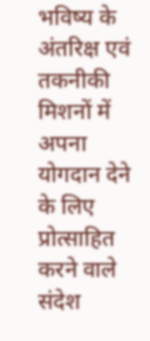भविष्य के अंतरिक्ष एवं तकनीकी मिशनों में अपना योगदान देने के लिए प्रोत्साहित करने वाले संदेश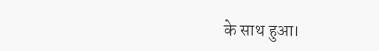के साथ हुआ।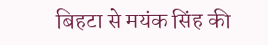बिहटा से मयंक सिंह की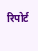रिपोर्ट